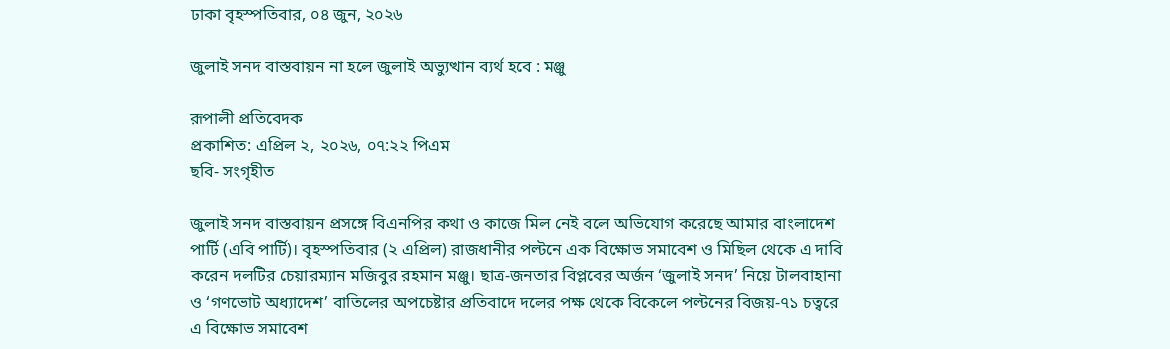ঢাকা বৃহস্পতিবার, ০৪ জুন, ২০২৬

জুলাই সনদ বাস্তবায়ন না হলে জুলাই অভ্যুত্থান ব্যর্থ হবে : মঞ্জু

রূপালী প্রতিবেদক
প্রকাশিত: এপ্রিল ২, ২০২৬, ০৭:২২ পিএম
ছবি- সংগৃহীত

জুলাই সনদ বাস্তবায়ন প্রসঙ্গে বিএনপির কথা ও কাজে মিল নেই বলে অভিযোগ করেছে আমার বাংলাদেশ পার্টি (এবি পার্টি)। বৃহস্পতিবার (২ এপ্রিল) রাজধানীর পল্টনে এক বিক্ষোভ সমাবেশ ও মিছিল থেকে এ দাবি করেন দলটির চেয়ারম্যান মজিবুর রহমান মঞ্জু। ছাত্র-জনতার বিপ্লবের অর্জন ‘জুলাই সনদ’ নিয়ে টালবাহানা ও ‘গণভোট অধ্যাদেশ’ বাতিলের অপচেষ্টার প্রতিবাদে দলের পক্ষ থেকে বিকেলে পল্টনের বিজয়-৭১ চত্বরে এ বিক্ষোভ সমাবেশ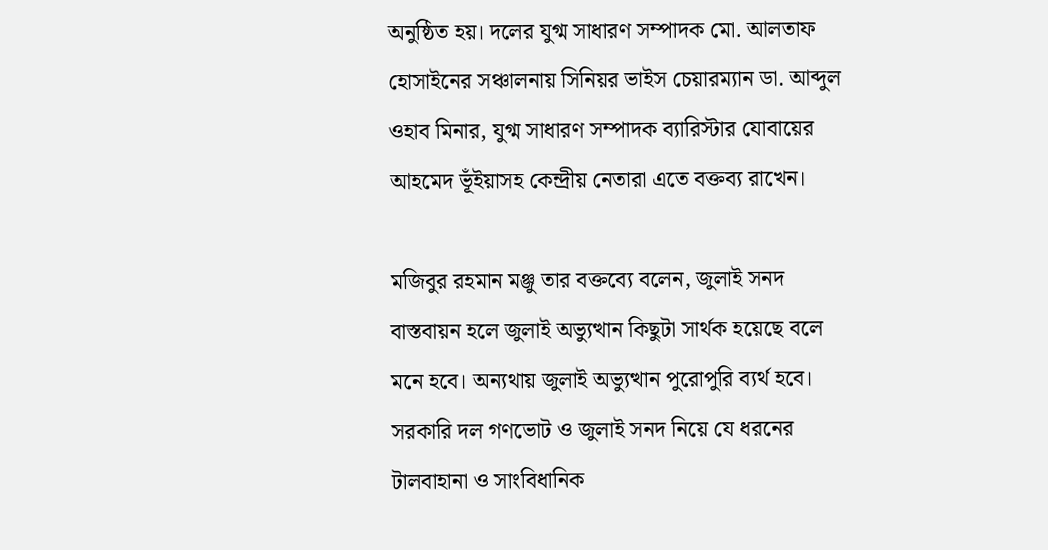অনুষ্ঠিত হয়। দলের যুগ্ম সাধারণ সম্পাদক মো. আলতাফ হোসাইনের সঞ্চালনায় সিনিয়র ভাইস চেয়ারম্যান ডা. আব্দুল ওহাব মিনার, যুগ্ম সাধারণ সম্পাদক ব্যারিস্টার যোবায়ের আহমেদ ভূঁইয়াসহ কেন্দ্রীয় নেতারা এতে বক্তব্য রাখেন।

মজিবুর রহমান মঞ্জু তার বক্তব্যে বলেন, জুলাই সনদ বাস্তবায়ন হলে জুলাই অভ্যুত্থান কিছুটা সার্থক হয়েছে বলে মনে হবে। অন্যথায় জুলাই অভ্যুত্থান পুরোপুরি ব্যর্থ হবে। সরকারি দল গণভোট ও জুলাই সনদ নিয়ে যে ধরনের টালবাহানা ও সাংবিধানিক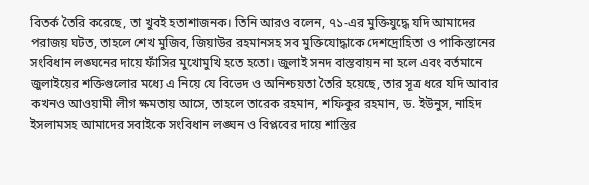বিতর্ক তৈরি করেছে, তা খুবই হতাশাজনক। তিনি আরও বলেন, ৭১-এর মুক্তিযুদ্ধে যদি আমাদের পরাজয় ঘটত, তাহলে শেখ মুজিব, জিয়াউর রহমানসহ সব মুক্তিযোদ্ধাকে দেশদ্রোহিতা ও পাকিস্তানের সংবিধান লঙ্ঘনের দায়ে ফাঁসির মুখোমুখি হতে হতো। জুলাই সনদ বাস্তবায়ন না হলে এবং বর্তমানে জুলাইয়ের শক্তিগুলোর মধ্যে এ নিয়ে যে বিভেদ ও অনিশ্চয়তা তৈরি হয়েছে, তার সূত্র ধরে যদি আবার কখনও আওয়ামী লীগ ক্ষমতায় আসে, তাহলে তারেক রহমান, শফিকুর রহমান, ড. ইউনুস, নাহিদ ইসলামসহ আমাদের সবাইকে সংবিধান লঙ্ঘন ও বিপ্লবের দায়ে শাস্তির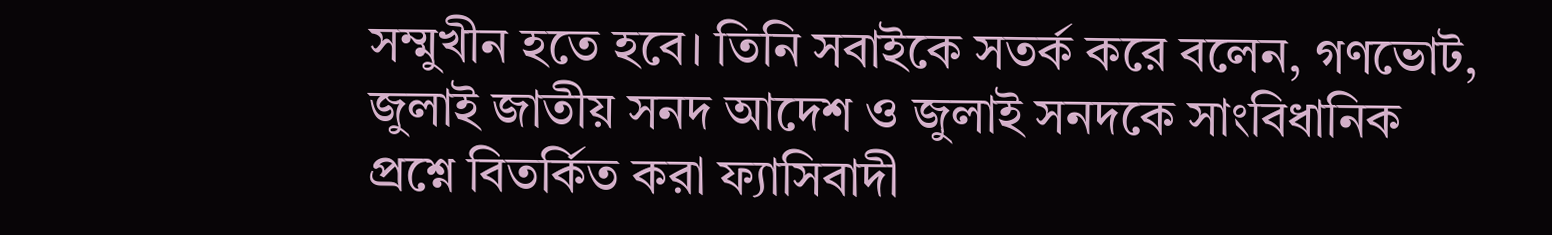সম্মুখীন হতে হবে। তিনি সবাইকে সতর্ক করে বলেন, গণভোট, জুলাই জাতীয় সনদ আদেশ ও জুলাই সনদকে সাংবিধানিক প্রশ্নে বিতর্কিত করা ফ্যাসিবাদী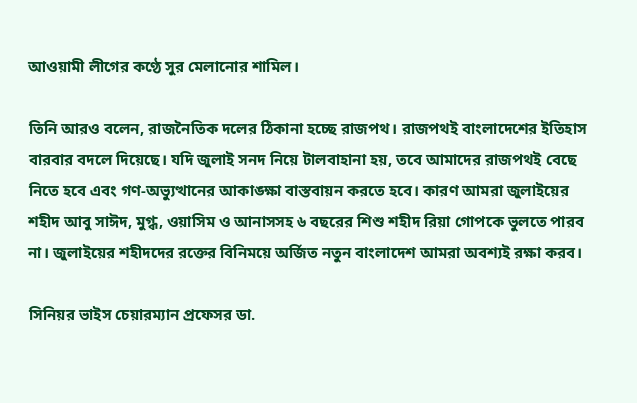আওয়ামী লীগের কণ্ঠে সুর মেলানোর শামিল।

তিনি আরও বলেন, রাজনৈতিক দলের ঠিকানা হচ্ছে রাজপথ। রাজপথই বাংলাদেশের ইতিহাস বারবার বদলে দিয়েছে। যদি জুলাই সনদ নিয়ে টালবাহানা হয়, তবে আমাদের রাজপথই বেছে নিতে হবে এবং গণ-অভ্যুত্থানের আকাঙ্ক্ষা বাস্তবায়ন করতে হবে। কারণ আমরা জুলাইয়ের শহীদ আবু সাঈদ, মুগ্ধ, ওয়াসিম ও আনাসসহ ৬ বছরের শিশু শহীদ রিয়া গোপকে ভুলতে পারব না। জুলাইয়ের শহীদদের রক্তের বিনিময়ে অর্জিত নতুন বাংলাদেশ আমরা অবশ্যই রক্ষা করব।

সিনিয়র ভাইস চেয়ারম্যান প্রফেসর ডা.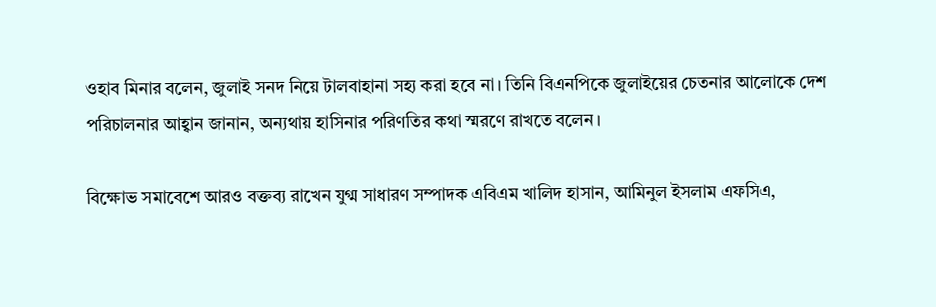ওহাব মিনার বলেন, জুলাই সনদ নিয়ে টালবাহানা সহ্য করা হবে না। তিনি বিএনপিকে জুলাইয়ের চেতনার আলোকে দেশ পরিচালনার আহ্বান জানান, অন্যথায় হাসিনার পরিণতির কথা স্মরণে রাখতে বলেন।

বিক্ষোভ সমাবেশে আরও বক্তব্য রাখেন যুগ্ম সাধারণ সম্পাদক এবিএম খালিদ হাসান, আমিনুল ইসলাম এফসিএ,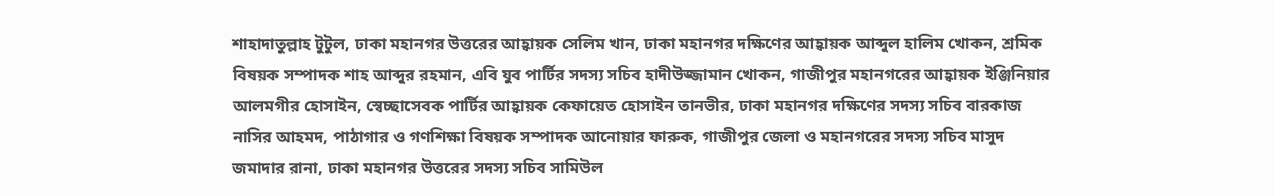শাহাদাতুল্লাহ টুটুল, ঢাকা মহানগর উত্তরের আহ্বায়ক সেলিম খান, ঢাকা মহানগর দক্ষিণের আহ্বায়ক আব্দুল হালিম খোকন, শ্রমিক বিষয়ক সম্পাদক শাহ আব্দুর রহমান, এবি যুব পার্টির সদস্য সচিব হাদীউজ্জামান খোকন, গাজীপুর মহানগরের আহ্বায়ক ইঞ্জিনিয়ার আলমগীর হোসাইন, স্বেচ্ছাসেবক পার্টির আহ্বায়ক কেফায়েত হোসাইন তানভীর, ঢাকা মহানগর দক্ষিণের সদস্য সচিব বারকাজ নাসির আহমদ, পাঠাগার ও গণশিক্ষা বিষয়ক সম্পাদক আনোয়ার ফারুক, গাজীপুর জেলা ও মহানগরের সদস্য সচিব মাসুদ জমাদার রানা, ঢাকা মহানগর উত্তরের সদস্য সচিব সামিউল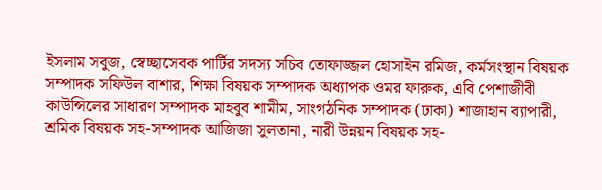ইসলাম সবুজ, স্বেচ্ছাসেবক পার্টির সদস্য সচিব তোফাজ্জল হোসাইন রমিজ, কর্মসংস্থান বিষয়ক সম্পাদক সফিউল বাশার, শিক্ষা বিষয়ক সম্পাদক অধ্যাপক ওমর ফারুক, এবি পেশাজীবী কাউন্সিলের সাধারণ সম্পাদক মাহবুব শামীম, সাংগঠনিক সম্পাদক (ঢাকা) শাজাহান ব্যাপারী, শ্রমিক বিষয়ক সহ-সম্পাদক আজিজা সুলতানা, নারী উন্নয়ন বিষয়ক সহ-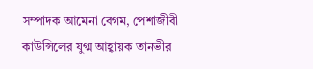সম্পাদক আমেনা বেগম, পেশাজীবী কাউন্সিলের যুগ্ম আহ্বায়ক তানভীর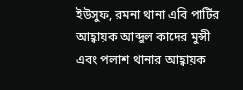ইউসুফ, রমনা থানা এবি পার্টির আহ্বায়ক আব্দুল কাদের মুন্সী এবং পলাশ থানার আহ্বায়ক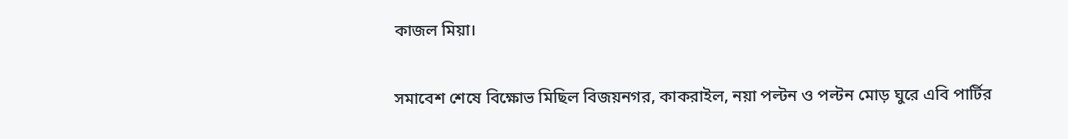কাজল মিয়া।

সমাবেশ শেষে বিক্ষোভ মিছিল বিজয়নগর, কাকরাইল, নয়া পল্টন ও পল্টন মোড় ঘুরে এবি পার্টির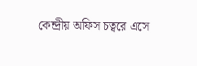কেন্দ্রীয় অফিস চত্বরে এসে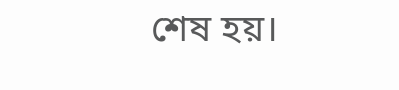শেষ হয়।